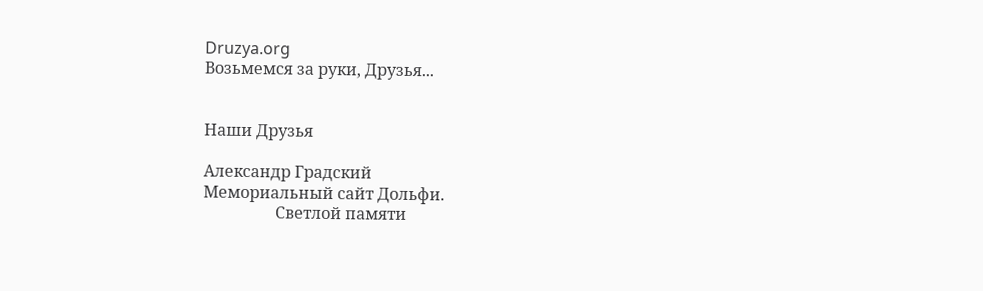Druzya.org
Возьмемся за руки, Друзья...


Наши Друзья

Александр Градский
Мемориальный сайт Дольфи.
                  Светлой памяти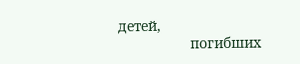детей,
                  погибших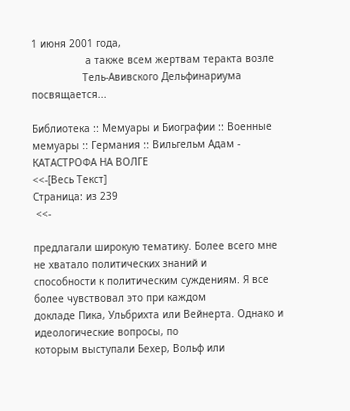1 июня 2001 года,
                  а также всем жертвам теракта возле
                 Тель-Авивского Дельфинариума посвящается...

Библиотека :: Мемуары и Биографии :: Военные мемуары :: Германия :: Вильгельм Адам - КАТАСТРОФА НА ВОЛГЕ
<<-[Весь Текст]
Страница: из 239
 <<-

предлагали широкую тематику. Более всего мне не хватало политических знаний и
способности к политическим суждениям. Я все более чувствовал это при каждом
докладе Пика, Ульбрихта или Вейнерта. Однако и идеологические вопросы, по
которым выступали Бехер, Вольф или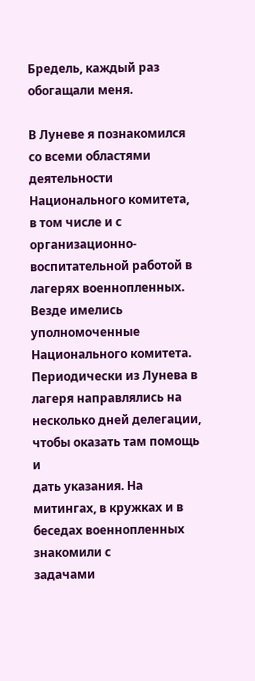Бредель, каждый раз обогащали меня.

В Луневе я познакомился со всеми областями деятельности Национального комитета,
в том числе и с организационно-воспитательной работой в лагерях военнопленных.
Везде имелись уполномоченные Национального комитета. Периодически из Лунева в
лагеря направлялись на несколько дней делегации, чтобы оказать там помощь и
дать указания. На митингах, в кружках и в беседах военнопленных знакомили с
задачами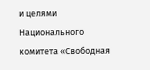и целями Национального комитета «Свободная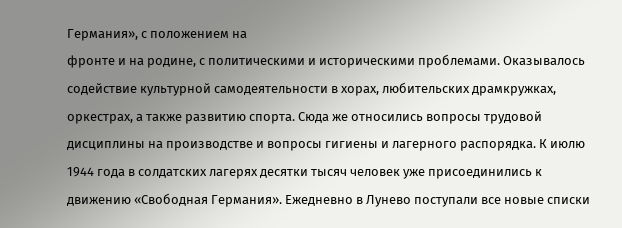Германия», с положением на
фронте и на родине, с политическими и историческими проблемами. Оказывалось
содействие культурной самодеятельности в хорах, любительских драмкружках,
оркестрах, а также развитию спорта. Сюда же относились вопросы трудовой
дисциплины на производстве и вопросы гигиены и лагерного распорядка. К июлю
1944 года в солдатских лагерях десятки тысяч человек уже присоединились к
движению «Свободная Германия». Ежедневно в Лунево поступали все новые списки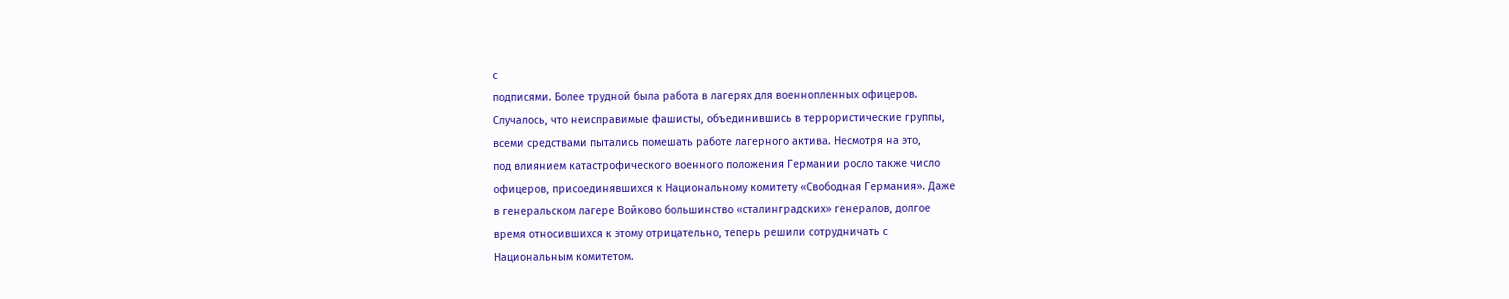с
подписями. Более трудной была работа в лагерях для военнопленных офицеров.
Случалось, что неисправимые фашисты, объединившись в террористические группы,
всеми средствами пытались помешать работе лагерного актива. Несмотря на это,
под влиянием катастрофического военного положения Германии росло также число
офицеров, присоединявшихся к Национальному комитету «Свободная Германия». Даже
в генеральском лагере Войково большинство «сталинградских» генералов, долгое
время относившихся к этому отрицательно, теперь решили сотрудничать с
Национальным комитетом.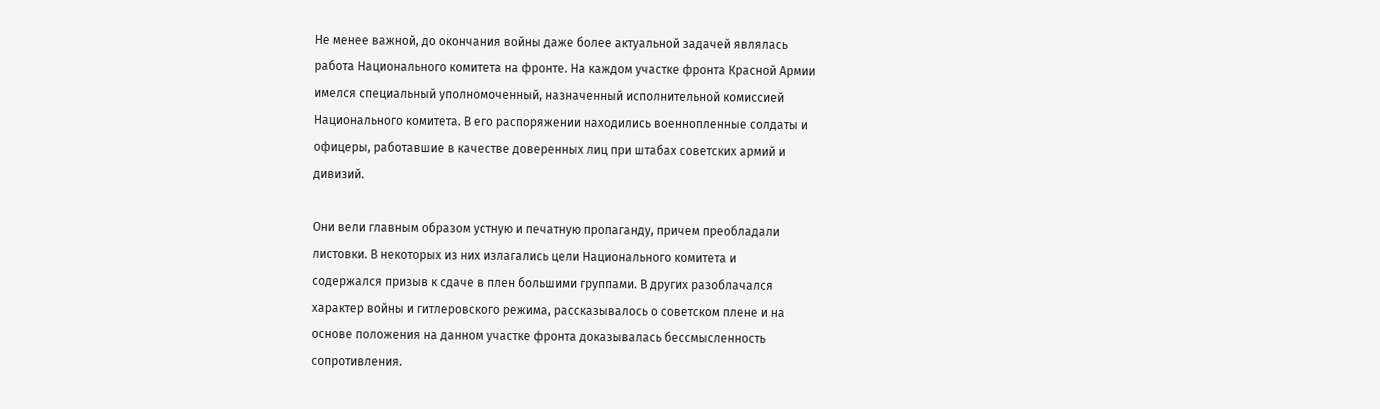Не менее важной, до окончания войны даже более актуальной задачей являлась
работа Национального комитета на фронте. На каждом участке фронта Красной Армии
имелся специальный уполномоченный, назначенный исполнительной комиссией
Национального комитета. В его распоряжении находились военнопленные солдаты и
офицеры, работавшие в качестве доверенных лиц при штабах советских армий и
дивизий.

Они вели главным образом устную и печатную пропаганду, причем преобладали
листовки. В некоторых из них излагались цели Национального комитета и
содержался призыв к сдаче в плен большими группами. В других разоблачался
характер войны и гитлеровского режима, рассказывалось о советском плене и на
основе положения на данном участке фронта доказывалась бессмысленность
сопротивления.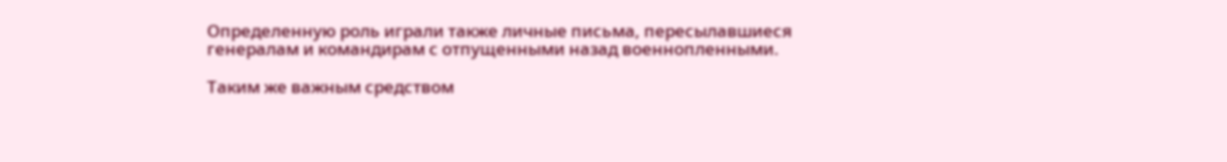Определенную роль играли также личные письма, пересылавшиеся
генералам и командирам с отпущенными назад военнопленными.

Таким же важным средством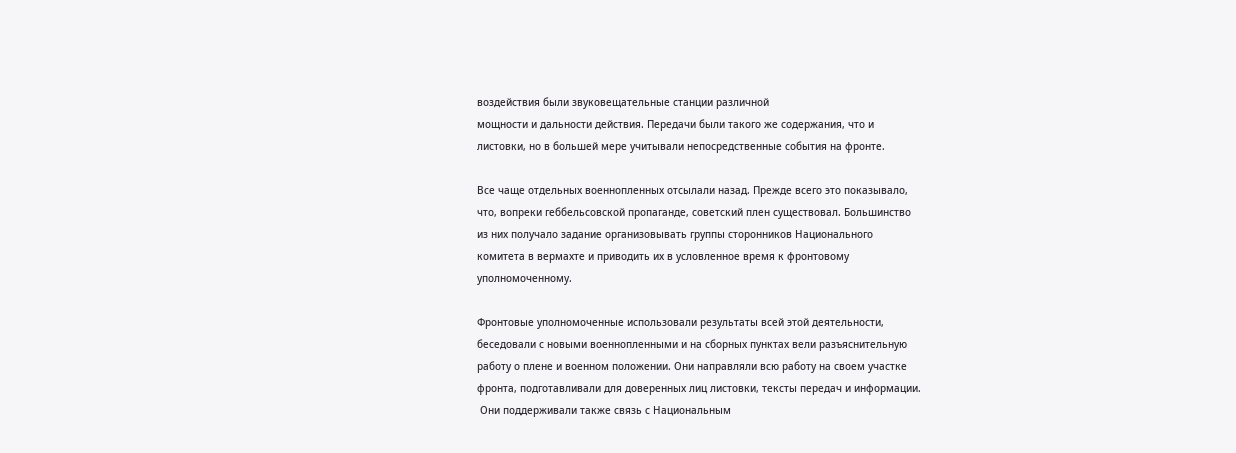воздействия были звуковещательные станции различной
мощности и дальности действия. Передачи были такого же содержания, что и
листовки, но в большей мере учитывали непосредственные события на фронте.

Все чаще отдельных военнопленных отсылали назад. Прежде всего это показывало,
что, вопреки геббельсовской пропаганде, советский плен существовал. Большинство
из них получало задание организовывать группы сторонников Национального
комитета в вермахте и приводить их в условленное время к фронтовому
уполномоченному.

Фронтовые уполномоченные использовали результаты всей этой деятельности,
беседовали с новыми военнопленными и на сборных пунктах вели разъяснительную
работу о плене и военном положении. Они направляли всю работу на своем участке
фронта, подготавливали для доверенных лиц листовки, тексты передач и информации.
 Они поддерживали также связь с Национальным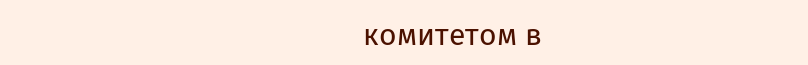комитетом в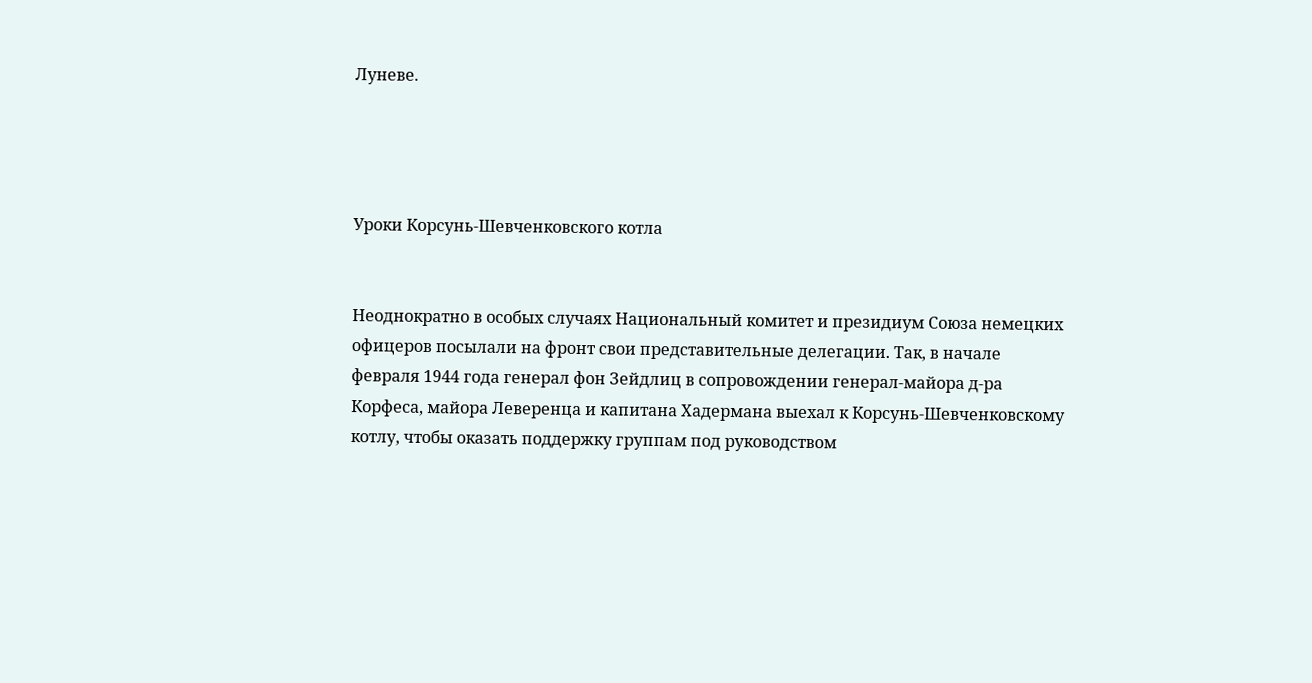Луневе.




Уроки Корсунь-Шевченковского котла


Неоднократно в особых случаях Национальный комитет и президиум Союза немецких
офицеров посылали на фронт свои представительные делегации. Так, в начале
февраля 1944 года генерал фон Зейдлиц в сопровождении генерал-майора д-ра
Корфеса, майора Леверенца и капитана Хадермана выехал к Корсунь-Шевченковскому
котлу, чтобы оказать поддержку группам под руководством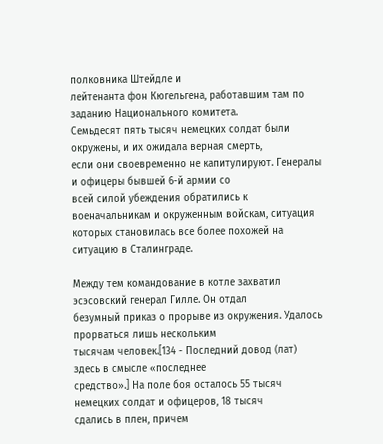полковника Штейдле и
лейтенанта фон Кюгельгена, работавшим там по заданию Национального комитета.
Семьдесят пять тысяч немецких солдат были окружены, и их ожидала верная смерть,
если они своевременно не капитулируют. Генералы и офицеры бывшей 6-й армии со
всей силой убеждения обратились к военачальникам и окруженным войскам, ситуация
которых становилась все более похожей на ситуацию в Сталинграде.

Между тем командование в котле захватил эсэсовский генерал Гилле. Он отдал
безумный приказ о прорыве из окружения. Удалось прорваться лишь нескольким
тысячам человек.[134 - Последний довод (лат) здесь в смысле «последнее
средство».] На поле боя осталось 55 тысяч немецких солдат и офицеров, 18 тысяч
сдались в плен, причем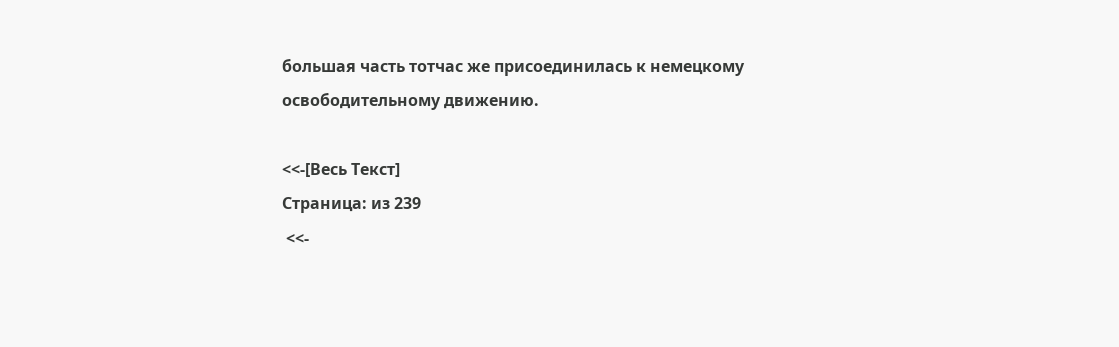большая часть тотчас же присоединилась к немецкому
освободительному движению.

<<-[Весь Текст]
Страница: из 239
 <<-